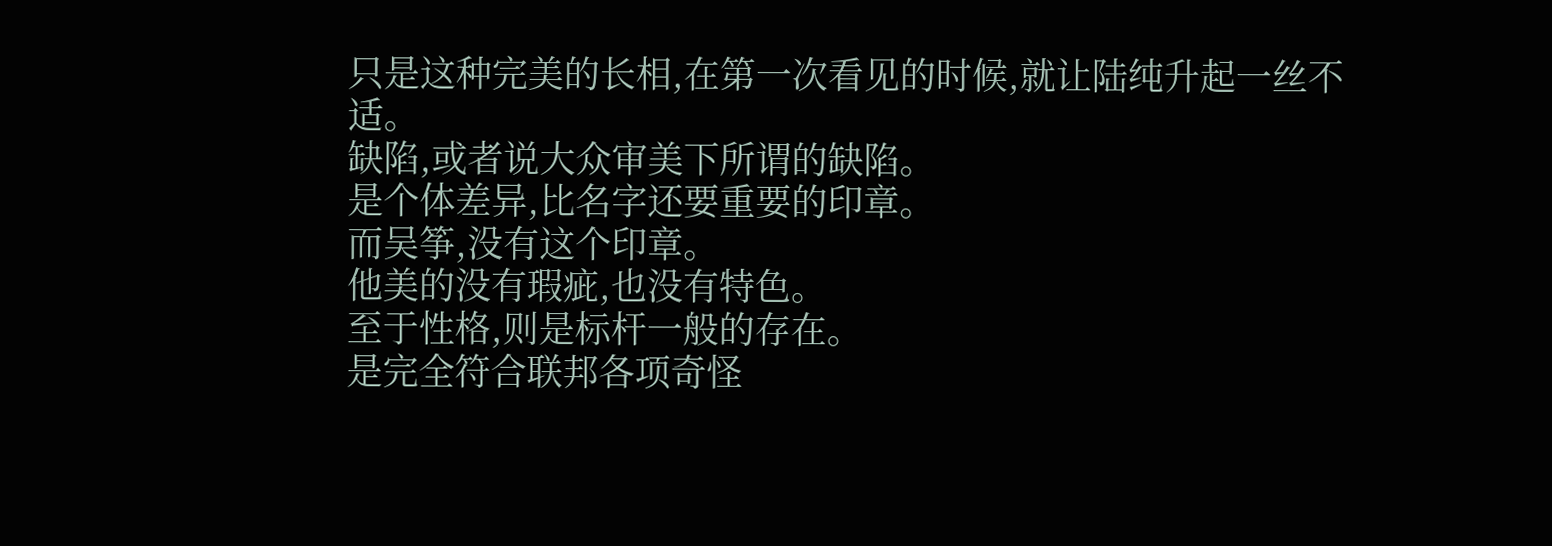只是这种完美的长相,在第一次看见的时候,就让陆纯升起一丝不适。
缺陷,或者说大众审美下所谓的缺陷。
是个体差异,比名字还要重要的印章。
而吴筝,没有这个印章。
他美的没有瑕疵,也没有特色。
至于性格,则是标杆一般的存在。
是完全符合联邦各项奇怪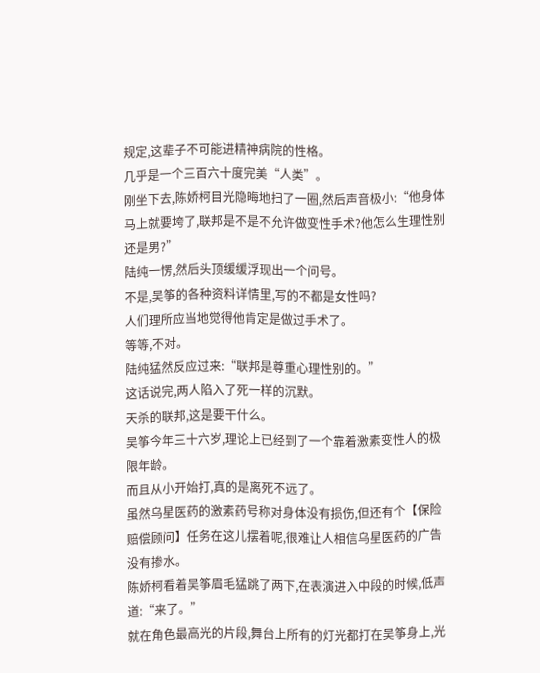规定,这辈子不可能进精神病院的性格。
几乎是一个三百六十度完美“人类”。
刚坐下去,陈娇柯目光隐晦地扫了一圈,然后声音极小:“他身体马上就要垮了,联邦是不是不允许做变性手术?他怎么生理性别还是男?”
陆纯一愣,然后头顶缓缓浮现出一个问号。
不是,吴筝的各种资料详情里,写的不都是女性吗?
人们理所应当地觉得他肯定是做过手术了。
等等,不对。
陆纯猛然反应过来:“联邦是尊重心理性别的。”
这话说完,两人陷入了死一样的沉默。
天杀的联邦,这是要干什么。
吴筝今年三十六岁,理论上已经到了一个靠着激素变性人的极限年龄。
而且从小开始打,真的是离死不远了。
虽然乌星医药的激素药号称对身体没有损伤,但还有个【保险赔偿顾问】任务在这儿摆着呢,很难让人相信乌星医药的广告没有掺水。
陈娇柯看着吴筝眉毛猛跳了两下,在表演进入中段的时候,低声道:“来了。”
就在角色最高光的片段,舞台上所有的灯光都打在吴筝身上,光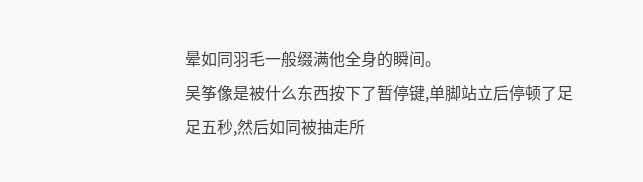晕如同羽毛一般缀满他全身的瞬间。
吴筝像是被什么东西按下了暂停键,单脚站立后停顿了足足五秒,然后如同被抽走所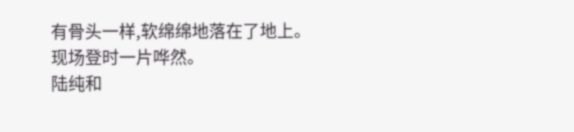有骨头一样,软绵绵地落在了地上。
现场登时一片哗然。
陆纯和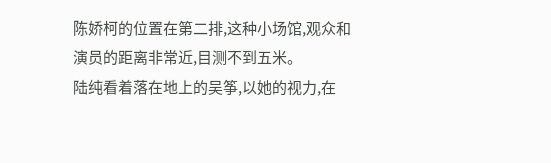陈娇柯的位置在第二排,这种小场馆,观众和演员的距离非常近,目测不到五米。
陆纯看着落在地上的吴筝,以她的视力,在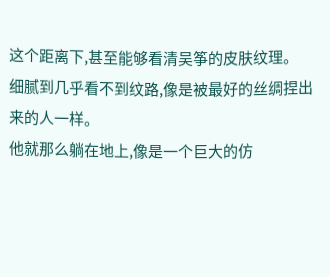这个距离下,甚至能够看清吴筝的皮肤纹理。
细腻到几乎看不到纹路,像是被最好的丝绸捏出来的人一样。
他就那么躺在地上,像是一个巨大的仿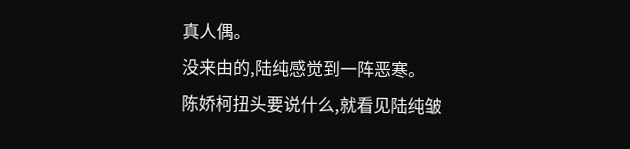真人偶。
没来由的,陆纯感觉到一阵恶寒。
陈娇柯扭头要说什么,就看见陆纯皱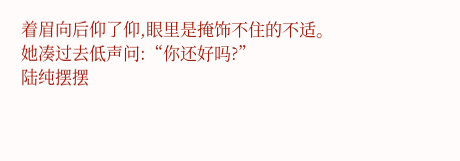着眉向后仰了仰,眼里是掩饰不住的不适。
她凑过去低声问:“你还好吗?”
陆纯摆摆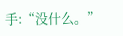手:“没什么。”